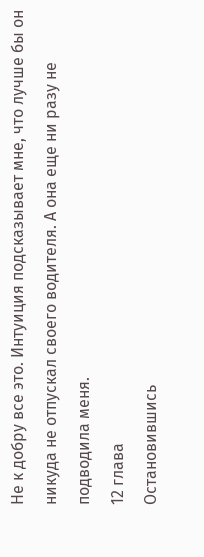Не к добру все это. Интуиция подсказывает мне, что лучше бы он никуда не отпускал своего водителя. А она еще ни разу не подводила меня.
12 глава
Остановившись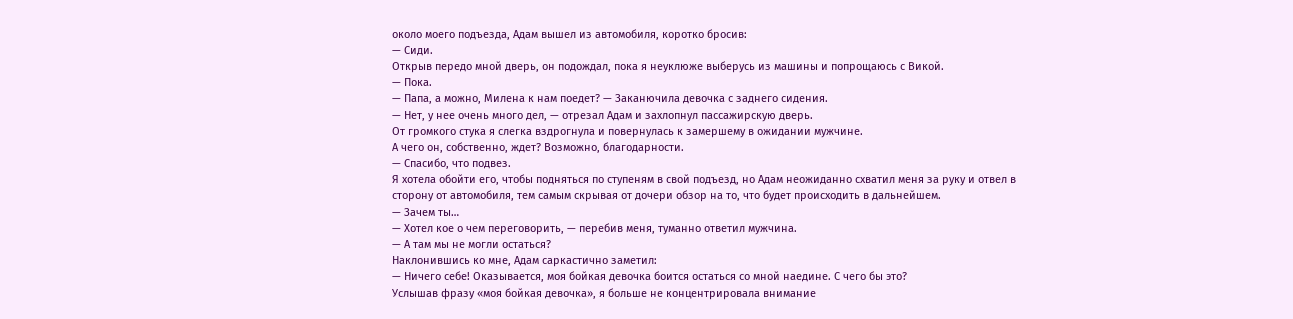около моего подъезда, Адам вышел из автомобиля, коротко бросив:
— Сиди.
Открыв передо мной дверь, он подождал, пока я неуклюже выберусь из машины и попрощаюсь с Викой.
— Пока.
— Папа, а можно, Милена к нам поедет? — Заканючила девочка с заднего сидения.
— Нет, у нее очень много дел, — отрезал Адам и захлопнул пассажирскую дверь.
От громкого стука я слегка вздрогнула и повернулась к замершему в ожидании мужчине.
А чего он, собственно, ждет? Возможно, благодарности.
— Спасибо, что подвез.
Я хотела обойти его, чтобы подняться по ступеням в свой подъезд, но Адам неожиданно схватил меня за руку и отвел в сторону от автомобиля, тем самым скрывая от дочери обзор на то, что будет происходить в дальнейшем.
— Зачем ты…
— Хотел кое о чем переговорить, — перебив меня, туманно ответил мужчина.
— А там мы не могли остаться?
Наклонившись ко мне, Адам саркастично заметил:
— Ничего себе! Оказывается, моя бойкая девочка боится остаться со мной наедине. С чего бы это?
Услышав фразу «моя бойкая девочка», я больше не концентрировала внимание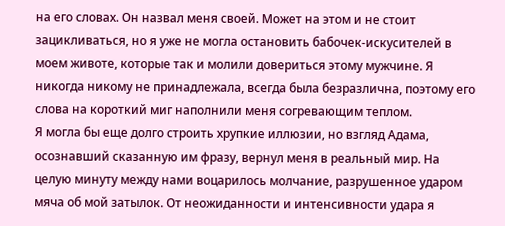на его словах. Он назвал меня своей. Может на этом и не стоит зацикливаться, но я уже не могла остановить бабочек-искусителей в моем животе, которые так и молили довериться этому мужчине. Я никогда никому не принадлежала, всегда была безразлична, поэтому его слова на короткий миг наполнили меня согревающим теплом.
Я могла бы еще долго строить хрупкие иллюзии, но взгляд Адама, осознавший сказанную им фразу, вернул меня в реальный мир. На целую минуту между нами воцарилось молчание, разрушенное ударом мяча об мой затылок. От неожиданности и интенсивности удара я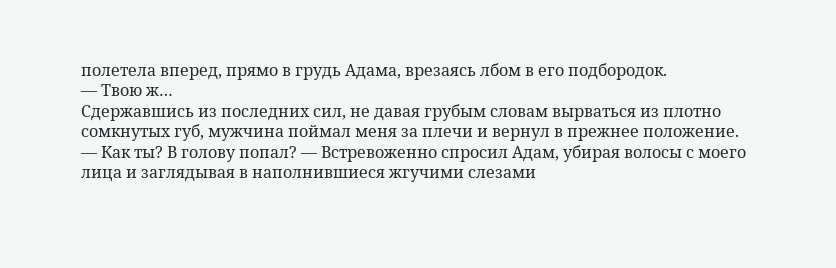полетела вперед, прямо в грудь Адама, врезаясь лбом в его подбородок.
— Твою ж…
Сдержавшись из последних сил, не давая грубым словам вырваться из плотно сомкнутых губ, мужчина поймал меня за плечи и вернул в прежнее положение.
— Как ты? В голову попал? — Встревоженно спросил Адам, убирая волосы с моего лица и заглядывая в наполнившиеся жгучими слезами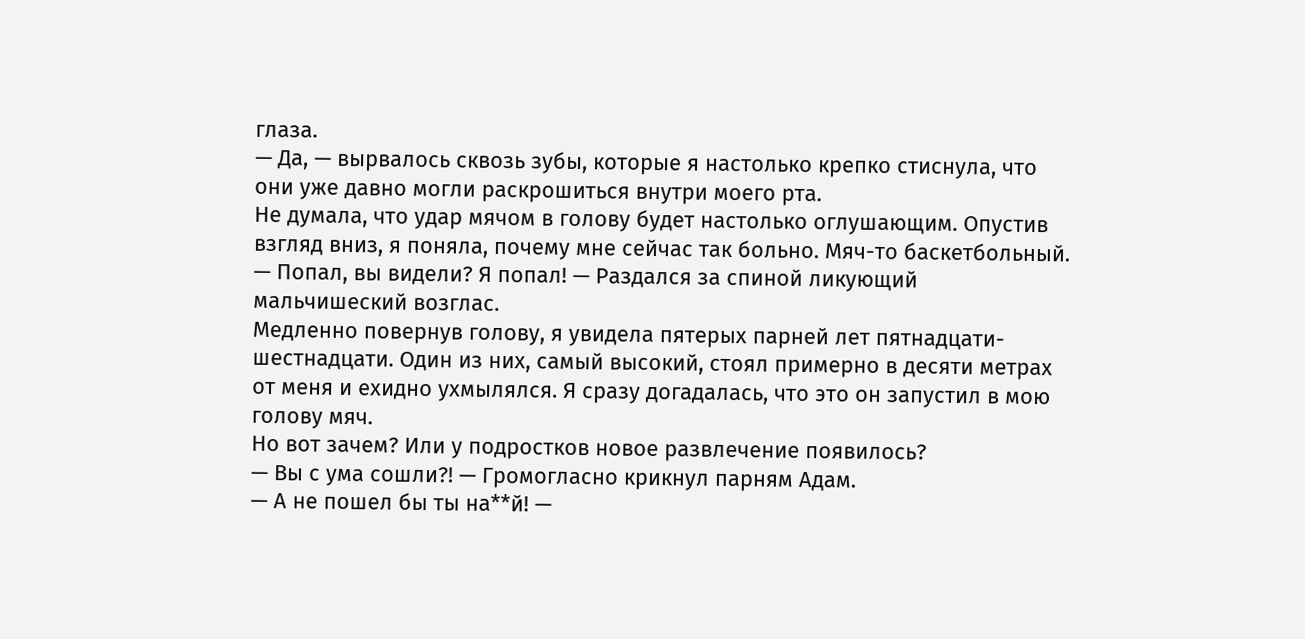глаза.
— Да, — вырвалось сквозь зубы, которые я настолько крепко стиснула, что они уже давно могли раскрошиться внутри моего рта.
Не думала, что удар мячом в голову будет настолько оглушающим. Опустив взгляд вниз, я поняла, почему мне сейчас так больно. Мяч-то баскетбольный.
— Попал, вы видели? Я попал! — Раздался за спиной ликующий мальчишеский возглас.
Медленно повернув голову, я увидела пятерых парней лет пятнадцати-шестнадцати. Один из них, самый высокий, стоял примерно в десяти метрах от меня и ехидно ухмылялся. Я сразу догадалась, что это он запустил в мою голову мяч.
Но вот зачем? Или у подростков новое развлечение появилось?
— Вы с ума сошли?! — Громогласно крикнул парням Адам.
— А не пошел бы ты на**й! —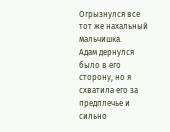Огрызнулся все тот же нахальный мальчишка.
Адам дернулся было в его сторону, но я схватила его за предплечье и сильно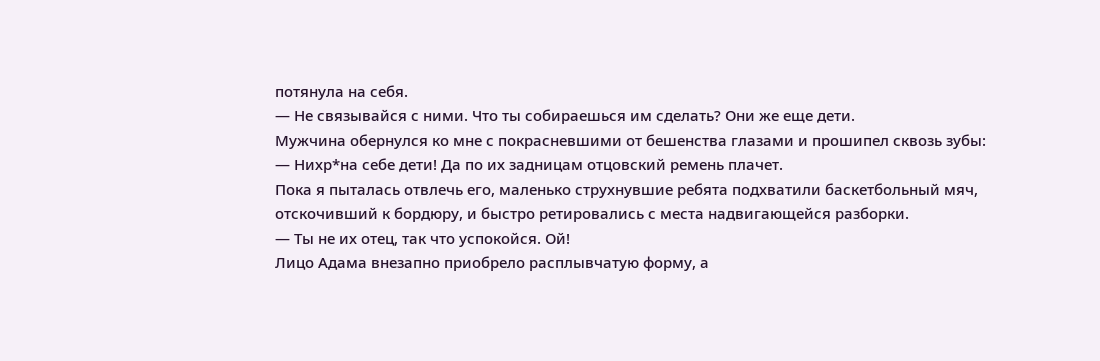потянула на себя.
— Не связывайся с ними. Что ты собираешься им сделать? Они же еще дети.
Мужчина обернулся ко мне с покрасневшими от бешенства глазами и прошипел сквозь зубы:
— Нихр*на себе дети! Да по их задницам отцовский ремень плачет.
Пока я пыталась отвлечь его, маленько струхнувшие ребята подхватили баскетбольный мяч, отскочивший к бордюру, и быстро ретировались с места надвигающейся разборки.
— Ты не их отец, так что успокойся. Ой!
Лицо Адама внезапно приобрело расплывчатую форму, а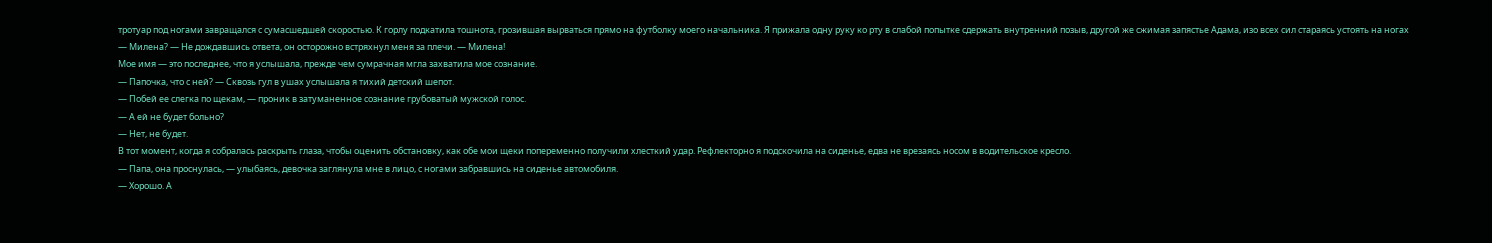тротуар под ногами завращался с сумасшедшей скоростью. К горлу подкатила тошнота, грозившая вырваться прямо на футболку моего начальника. Я прижала одну руку ко рту в слабой попытке сдержать внутренний позыв, другой же сжимая запястье Адама, изо всех сил стараясь устоять на ногах
— Милена? — Не дождавшись ответа, он осторожно встряхнул меня за плечи. — Милена!
Мое имя — это последнее, что я услышала, прежде чем сумрачная мгла захватила мое сознание.
— Папочка, что с ней? — Сквозь гул в ушах услышала я тихий детский шепот.
— Побей ее слегка по щекам, — проник в затуманенное сознание грубоватый мужской голос.
— А ей не будет больно?
— Нет, не будет.
В тот момент, когда я собралась раскрыть глаза, чтобы оценить обстановку, как обе мои щеки попеременно получили хлесткий удар. Рефлекторно я подскочила на сиденье, едва не врезаясь носом в водительское кресло.
— Папа, она проснулась, — улыбаясь, девочка заглянула мне в лицо, с ногами забравшись на сиденье автомобиля.
— Хорошо. А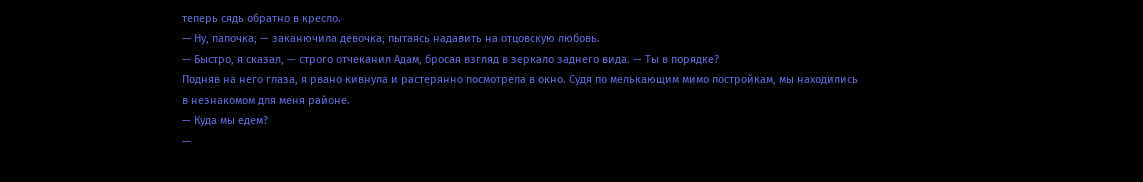теперь сядь обратно в кресло.
— Ну, папочка, — заканючила девочка, пытаясь надавить на отцовскую любовь.
— Быстро, я сказал, — строго отчеканил Адам, бросая взгляд в зеркало заднего вида. — Ты в порядке?
Подняв на него глаза, я рвано кивнула и растерянно посмотрела в окно. Судя по мелькающим мимо постройкам, мы находились в незнакомом для меня районе.
— Куда мы едем?
—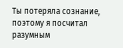Ты потеряла сознание, поэтому я посчитал разумным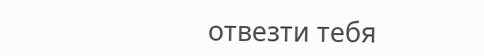отвезти тебя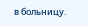в больницу.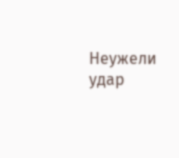Неужели удар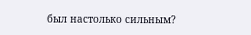был настолько сильным?